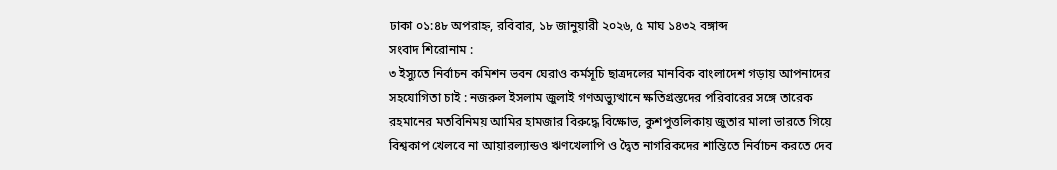ঢাকা ০১:৪৮ অপরাহ্ন, রবিবার, ১৮ জানুয়ারী ২০২৬, ৫ মাঘ ১৪৩২ বঙ্গাব্দ
সংবাদ শিরোনাম :
৩ ইস্যুতে নির্বাচন কমিশন ভবন ঘেরাও কর্মসূচি ছাত্রদলের মানবিক বাংলাদেশ গড়ায় আপনাদের সহযোগিতা চাই : নজরুল ইসলাম জুলাই গণঅভ্যুত্থানে ক্ষতিগ্রস্তদের পরিবারের সঙ্গে তারেক রহমানের মতবিনিময় আমির হামজার বিরুদ্ধে বিক্ষোভ, কুশপুত্তলিকায় জুতার মালা ভারতে গিয়ে বিশ্বকাপ খেলবে না আয়ারল্যান্ডও ঋণখেলাপি ও দ্বৈত নাগরিকদের শান্তিতে নির্বাচন করতে দেব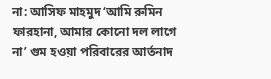না: আসিফ মাহমুদ ‘আমি রুমিন ফারহানা, আমার কোনো দল লাগে না’ গুম হওয়া পরিবারের আর্তনাদ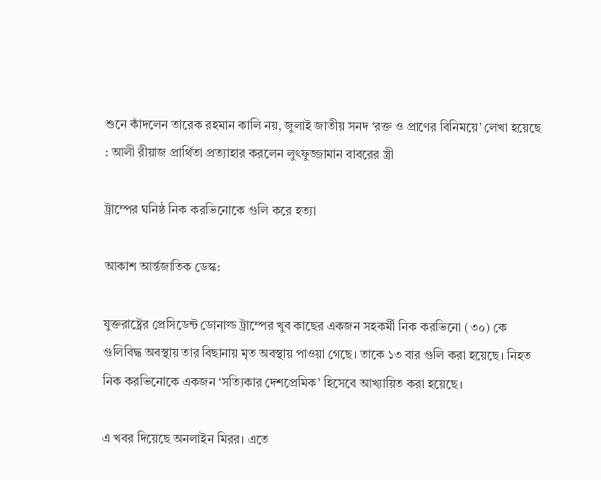শুনে কাঁদলেন তারেক রহমান কালি নয়, জুলাই জাতীয় সনদ ‘রক্ত ও প্রাণের বিনিময়ে’ লেখা হয়েছে : আলী রীয়াজ প্রার্থিতা প্রত্যাহার করলেন লুৎফুজ্জামান বাবরের স্ত্রী

ট্রাম্পের ঘনিষ্ঠ নিক করভিনোকে গুলি করে হত্যা

আকাশ আর্ন্তজাতিক ডেস্ক:

যুক্তরাষ্ট্রের প্রেসিডেন্ট ডোনাল্ড ট্রাম্পের খুব কাছের একজন সহকর্মী নিক করভিনো (৩০) কে গুলিবিদ্ধ অবস্থায় তার বিছানায় মৃত অবস্থায় পাওয়া গেছে। তাকে ১৩ বার গুলি করা হয়েছে। নিহত নিক করভিনোকে একজন ‘সত্যিকার দেশপ্রেমিক’ হিসেবে আখ্যায়িত করা হয়েছে।

এ খবর দিয়েছে অনলাইন মিরর। এতে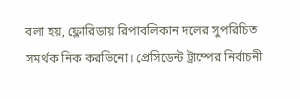বলা হয়, ফ্লোরিডায় রিপাবলিকান দলের সুপরিচিত সমর্থক নিক করভিনো। প্রেসিডেন্ট ট্রাম্পের নির্বাচনী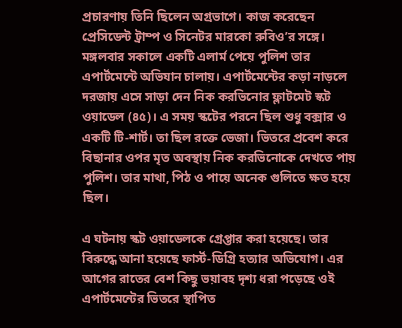প্রচারণায় তিনি ছিলেন অগ্রভাগে। কাজ করেছেন প্রেসিডেন্ট ট্রাম্প ও সিনেটর মারকো রুবিও’র সঙ্গে। মঙ্গলবার সকালে একটি এলার্ম পেয়ে পুলিশ তার এপার্টমেন্টে অভিযান চালায়। এপার্টমেন্টের কড়া নাড়লে দরজায় এসে সাড়া দেন নিক করভিনোর ফ্লাটমেট স্কট ওয়াডেল (৪৫)। এ সময় স্কটের পরনে ছিল শুধু বক্সার ও একটি টি-শার্ট। তা ছিল রক্তে ভেজা। ভিতরে প্রবেশ করে বিছানার ওপর মৃত অবস্থায় নিক করভিনোকে দেখতে পায় পুলিশ। তার মাথা, পিঠ ও পায়ে অনেক গুলিতে ক্ষত হয়ে ছিল।

এ ঘটনায় স্কট ওয়াডেলকে গ্রেপ্তার করা হয়েছে। তার বিরুদ্ধে আনা হয়েছে ফার্স্ট-ডিগ্রি হত্যার অভিযোগ। এর আগের রাতের বেশ কিছু ভয়াবহ দৃশ্য ধরা পড়েছে ওই এপার্টমেন্টের ভিতরে স্থাপিত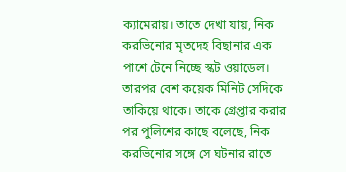ক্যামেরায়। তাতে দেখা যায়, নিক করভিনোর মৃতদেহ বিছানার এক পাশে টেনে নিচ্ছে স্কট ওয়াডেল। তারপর বেশ কয়েক মিনিট সেদিকে তাকিয়ে থাকে। তাকে গ্রেপ্তার করার পর পুলিশের কাছে বলেছে, নিক করভিনোর সঙ্গে সে ঘটনার রাতে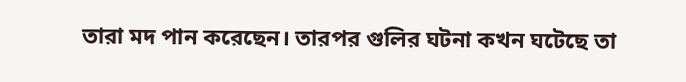তারা মদ পান করেছেন। তারপর গুলির ঘটনা কখন ঘটেছে তা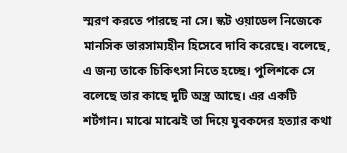স্মরণ করতে পারছে না সে। স্কট ওয়াডেল নিজেকে মানসিক ভারসাম্যহীন হিসেবে দাবি করেছে। বলেছে, এ জন্য তাকে চিকিৎসা নিতে হচ্ছে। পুলিশকে সে বলেছে তার কাছে দুটি অস্ত্র আছে। এর একটি শর্টগান। মাঝে মাঝেই তা দিয়ে যুবকদের হত্যার কথা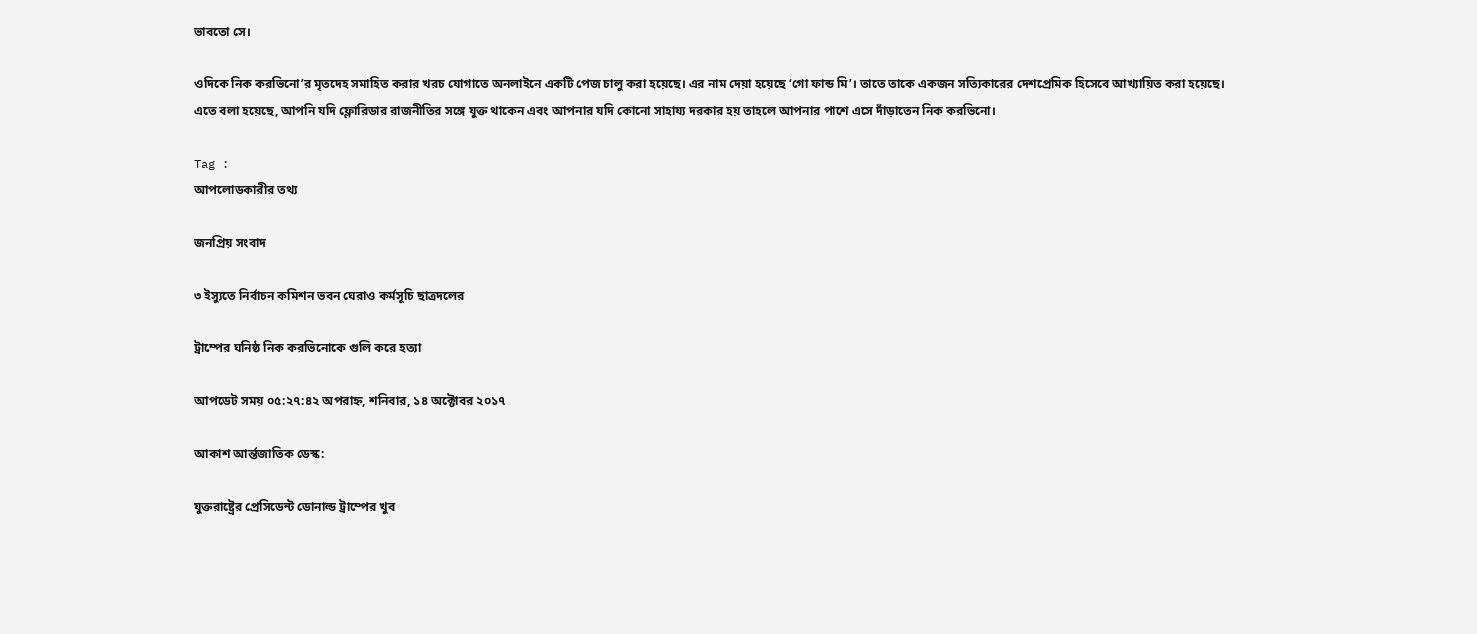ভাবতো সে।

ওদিকে নিক করভিনো’র মৃতদেহ সমাহিত করার খরচ যোগাতে অনলাইনে একটি পেজ চালু করা হয়েছে। এর নাম দেয়া হয়েছে ‘গো ফান্ড মি’। তাতে তাকে একজন সত্যিকারের দেশপ্রেমিক হিসেবে আখ্যায়িত করা হয়েছে। এতে বলা হয়েছে, আপনি যদি ফ্লোরিডার রাজনীতির সঙ্গে যুক্ত থাকেন এবং আপনার যদি কোনো সাহায্য দরকার হয় তাহলে আপনার পাশে এসে দাঁড়াতেন নিক করভিনো।

Tag :
আপলোডকারীর তথ্য

জনপ্রিয় সংবাদ

৩ ইস্যুতে নির্বাচন কমিশন ভবন ঘেরাও কর্মসূচি ছাত্রদলের

ট্রাম্পের ঘনিষ্ঠ নিক করভিনোকে গুলি করে হত্যা

আপডেট সময় ০৫:২৭:৪২ অপরাহ্ন, শনিবার, ১৪ অক্টোবর ২০১৭

আকাশ আর্ন্তজাতিক ডেস্ক:

যুক্তরাষ্ট্রের প্রেসিডেন্ট ডোনাল্ড ট্রাম্পের খুব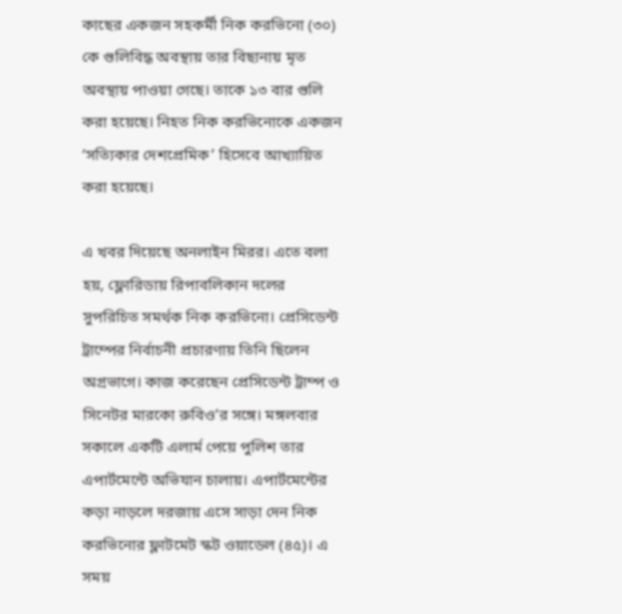কাছের একজন সহকর্মী নিক করভিনো (৩০) কে গুলিবিদ্ধ অবস্থায় তার বিছানায় মৃত অবস্থায় পাওয়া গেছে। তাকে ১৩ বার গুলি করা হয়েছে। নিহত নিক করভিনোকে একজন ‘সত্যিকার দেশপ্রেমিক’ হিসেবে আখ্যায়িত করা হয়েছে।

এ খবর দিয়েছে অনলাইন মিরর। এতে বলা হয়, ফ্লোরিডায় রিপাবলিকান দলের সুপরিচিত সমর্থক নিক করভিনো। প্রেসিডেন্ট ট্রাম্পের নির্বাচনী প্রচারণায় তিনি ছিলেন অগ্রভাগে। কাজ করেছেন প্রেসিডেন্ট ট্রাম্প ও সিনেটর মারকো রুবিও’র সঙ্গে। মঙ্গলবার সকালে একটি এলার্ম পেয়ে পুলিশ তার এপার্টমেন্টে অভিযান চালায়। এপার্টমেন্টের কড়া নাড়লে দরজায় এসে সাড়া দেন নিক করভিনোর ফ্লাটমেট স্কট ওয়াডেল (৪৫)। এ সময়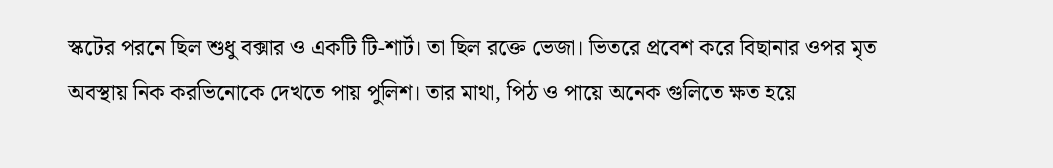স্কটের পরনে ছিল শুধু বক্সার ও একটি টি-শার্ট। তা ছিল রক্তে ভেজা। ভিতরে প্রবেশ করে বিছানার ওপর মৃত অবস্থায় নিক করভিনোকে দেখতে পায় পুলিশ। তার মাথা, পিঠ ও পায়ে অনেক গুলিতে ক্ষত হয়ে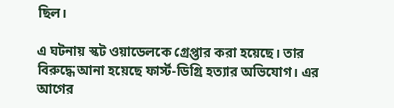ছিল।

এ ঘটনায় স্কট ওয়াডেলকে গ্রেপ্তার করা হয়েছে। তার বিরুদ্ধে আনা হয়েছে ফার্স্ট-ডিগ্রি হত্যার অভিযোগ। এর আগের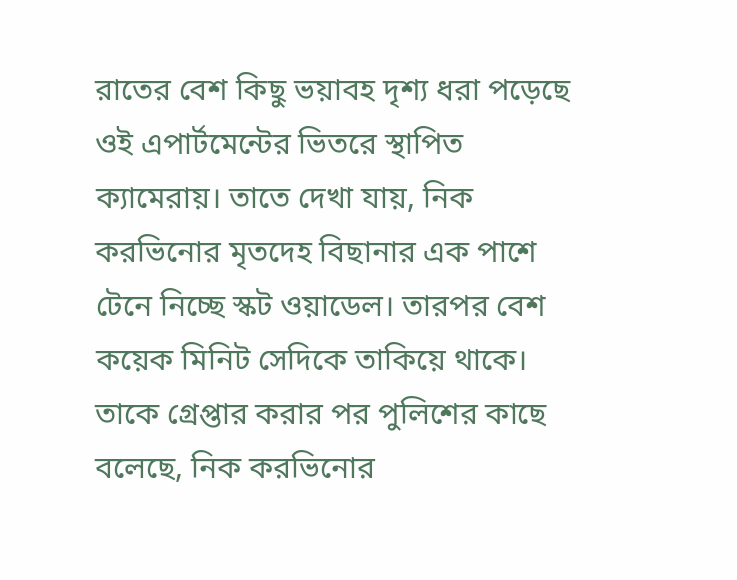রাতের বেশ কিছু ভয়াবহ দৃশ্য ধরা পড়েছে ওই এপার্টমেন্টের ভিতরে স্থাপিত ক্যামেরায়। তাতে দেখা যায়, নিক করভিনোর মৃতদেহ বিছানার এক পাশে টেনে নিচ্ছে স্কট ওয়াডেল। তারপর বেশ কয়েক মিনিট সেদিকে তাকিয়ে থাকে। তাকে গ্রেপ্তার করার পর পুলিশের কাছে বলেছে, নিক করভিনোর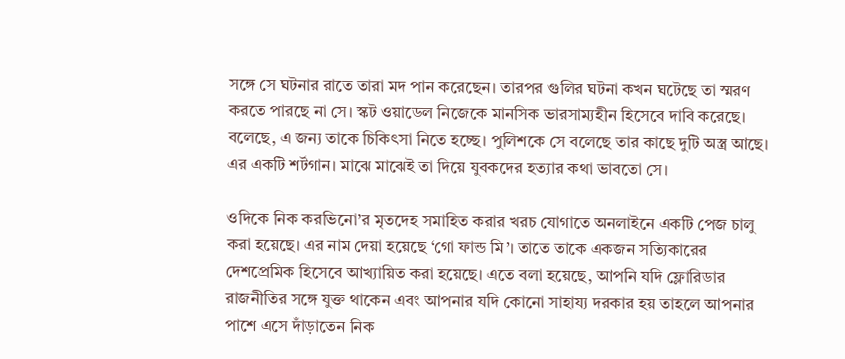সঙ্গে সে ঘটনার রাতে তারা মদ পান করেছেন। তারপর গুলির ঘটনা কখন ঘটেছে তা স্মরণ করতে পারছে না সে। স্কট ওয়াডেল নিজেকে মানসিক ভারসাম্যহীন হিসেবে দাবি করেছে। বলেছে, এ জন্য তাকে চিকিৎসা নিতে হচ্ছে। পুলিশকে সে বলেছে তার কাছে দুটি অস্ত্র আছে। এর একটি শর্টগান। মাঝে মাঝেই তা দিয়ে যুবকদের হত্যার কথা ভাবতো সে।

ওদিকে নিক করভিনো’র মৃতদেহ সমাহিত করার খরচ যোগাতে অনলাইনে একটি পেজ চালু করা হয়েছে। এর নাম দেয়া হয়েছে ‘গো ফান্ড মি’। তাতে তাকে একজন সত্যিকারের দেশপ্রেমিক হিসেবে আখ্যায়িত করা হয়েছে। এতে বলা হয়েছে, আপনি যদি ফ্লোরিডার রাজনীতির সঙ্গে যুক্ত থাকেন এবং আপনার যদি কোনো সাহায্য দরকার হয় তাহলে আপনার পাশে এসে দাঁড়াতেন নিক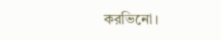করভিনো।